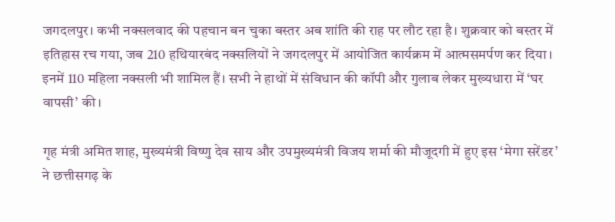जगदलपुर। कभी नक्सलवाद की पहचान बन चुका बस्तर अब शांति की राह पर लौट रहा है। शुक्रवार को बस्तर में इतिहास रच गया, जब 210 हथियारबंद नक्सलियों ने जगदलपुर में आयोजित कार्यक्रम में आत्मसमर्पण कर दिया। इनमें 110 महिला नक्सली भी शामिल हैं। सभी ने हाथों में संविधान की कॉपी और गुलाब लेकर मुख्यधारा में ‘घर वापसी’ की।

गृह मंत्री अमित शाह, मुख्यमंत्री विष्णु देव साय और उपमुख्यमंत्री विजय शर्मा की मौजूदगी में हुए इस ‘मेगा सरेंडर’ ने छत्तीसगढ़ के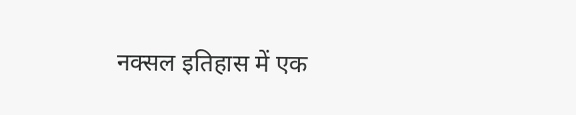नक्सल इतिहास में एक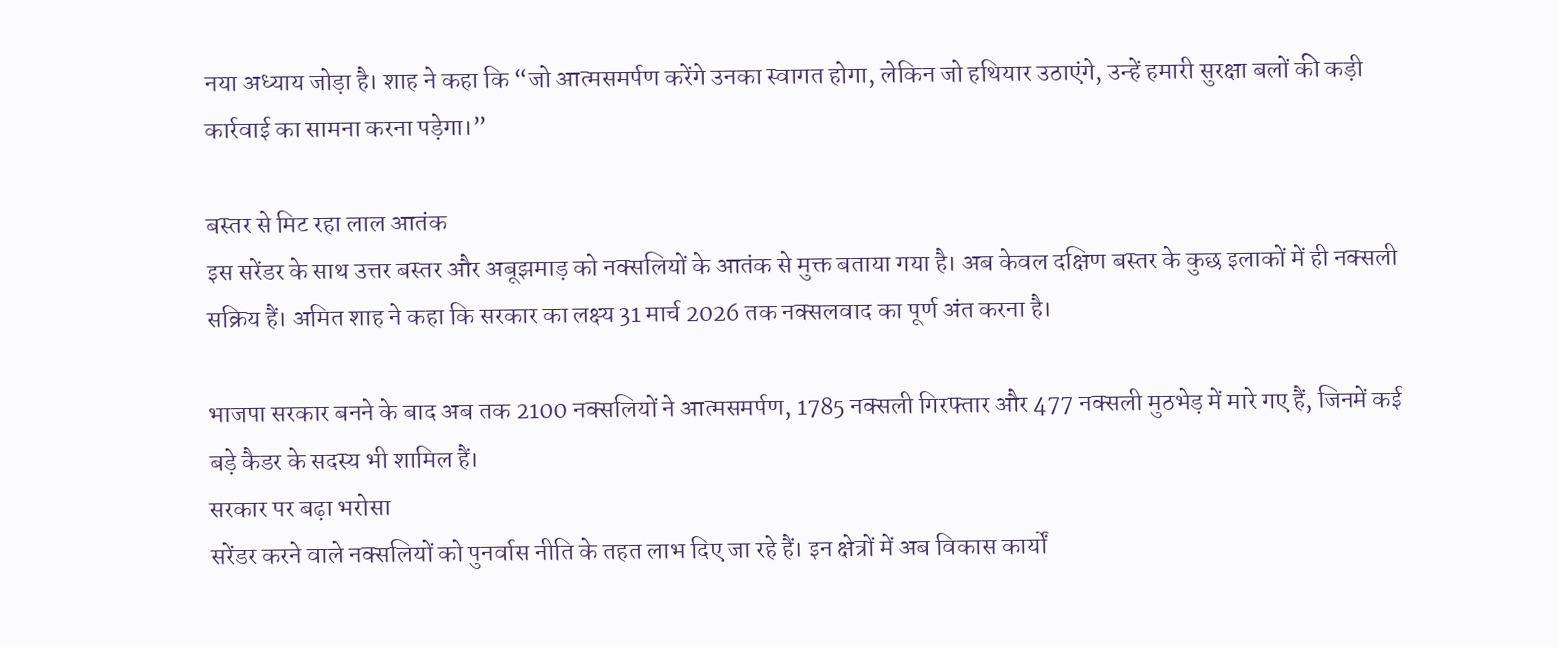नया अध्याय जोड़ा है। शाह ने कहा कि “जो आत्मसमर्पण करेंगे उनका स्वागत होगा, लेकिन जो हथियार उठाएंगे, उन्हें हमारी सुरक्षा बलों की कड़ी कार्रवाई का सामना करना पड़ेगा।”

बस्तर से मिट रहा लाल आतंक
इस सरेंडर के साथ उत्तर बस्तर और अबूझमाड़ को नक्सलियों के आतंक से मुक्त बताया गया है। अब केवल दक्षिण बस्तर के कुछ इलाकों में ही नक्सली सक्रिय हैं। अमित शाह ने कहा कि सरकार का लक्ष्य 31 मार्च 2026 तक नक्सलवाद का पूर्ण अंत करना है।

भाजपा सरकार बनने के बाद अब तक 2100 नक्सलियों ने आत्मसमर्पण, 1785 नक्सली गिरफ्तार और 477 नक्सली मुठभेड़ में मारे गए हैं, जिनमें कई बड़े कैडर के सदस्य भी शामिल हैं।
सरकार पर बढ़ा भरोसा
सरेंडर करने वाले नक्सलियों को पुनर्वास नीति के तहत लाभ दिए जा रहे हैं। इन क्षेत्रों में अब विकास कार्यों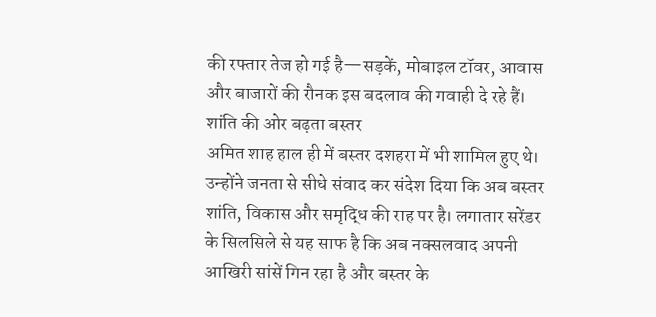की रफ्तार तेज हो गई है—सड़कें, मोबाइल टॉवर, आवास और बाजारों की रौनक इस बदलाव की गवाही दे रहे हैं।
शांति की ओर बढ़ता बस्तर
अमित शाह हाल ही में बस्तर दशहरा में भी शामिल हुए थे। उन्होंने जनता से सीधे संवाद कर संदेश दिया कि अब बस्तर शांति, विकास और समृद्धि की राह पर है। लगातार सरेंडर के सिलसिले से यह साफ है कि अब नक्सलवाद अपनी आखिरी सांसें गिन रहा है और बस्तर के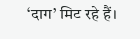‘दाग’ मिट रहे हैं।